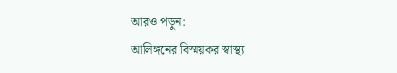আরও পড়ুন:
আলিঙ্গনের বিস্ময়কর স্বাস্থ্য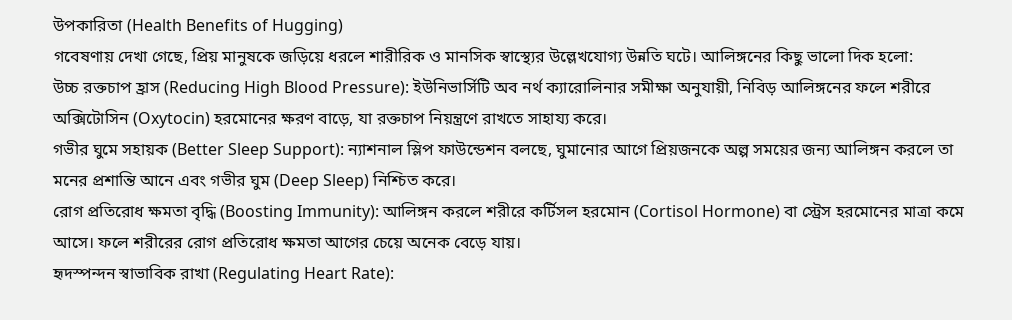উপকারিতা (Health Benefits of Hugging)
গবেষণায় দেখা গেছে, প্রিয় মানুষকে জড়িয়ে ধরলে শারীরিক ও মানসিক স্বাস্থ্যের উল্লেখযোগ্য উন্নতি ঘটে। আলিঙ্গনের কিছু ভালো দিক হলো:
উচ্চ রক্তচাপ হ্রাস (Reducing High Blood Pressure): ইউনিভার্সিটি অব নর্থ ক্যারোলিনার সমীক্ষা অনুযায়ী, নিবিড় আলিঙ্গনের ফলে শরীরে অক্সিটোসিন (Oxytocin) হরমোনের ক্ষরণ বাড়ে, যা রক্তচাপ নিয়ন্ত্রণে রাখতে সাহায্য করে।
গভীর ঘুমে সহায়ক (Better Sleep Support): ন্যাশনাল স্লিপ ফাউন্ডেশন বলছে, ঘুমানোর আগে প্রিয়জনকে অল্প সময়ের জন্য আলিঙ্গন করলে তা মনের প্রশান্তি আনে এবং গভীর ঘুম (Deep Sleep) নিশ্চিত করে।
রোগ প্রতিরোধ ক্ষমতা বৃদ্ধি (Boosting Immunity): আলিঙ্গন করলে শরীরে কর্টিসল হরমোন (Cortisol Hormone) বা স্ট্রেস হরমোনের মাত্রা কমে আসে। ফলে শরীরের রোগ প্রতিরোধ ক্ষমতা আগের চেয়ে অনেক বেড়ে যায়।
হৃদস্পন্দন স্বাভাবিক রাখা (Regulating Heart Rate):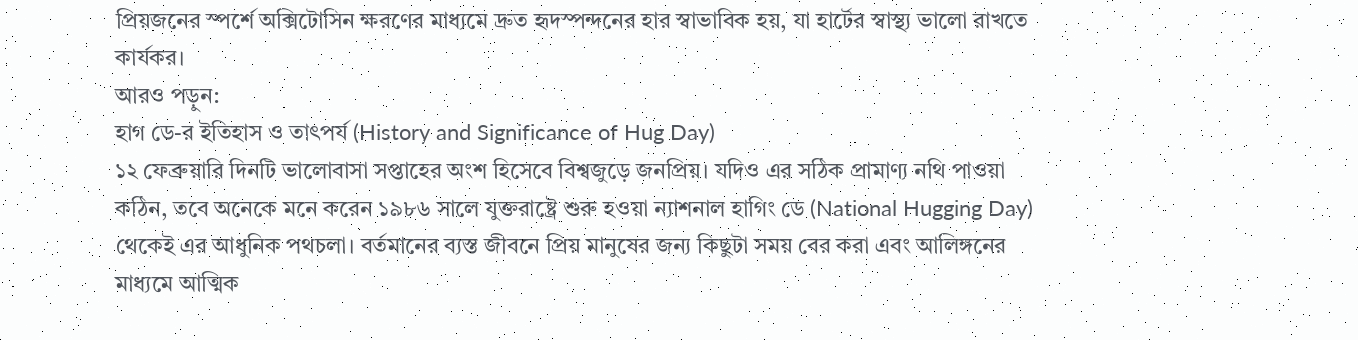প্রিয়জনের স্পর্শে অক্সিটোসিন ক্ষরণের মাধ্যমে দ্রুত হৃদস্পন্দনের হার স্বাভাবিক হয়, যা হার্টের স্বাস্থ্য ভালো রাখতে কার্যকর।
আরও পড়ুন:
হাগ ডে-র ইতিহাস ও তাৎপর্য (History and Significance of Hug Day)
১২ ফেব্রুয়ারি দিনটি ভালোবাসা সপ্তাহের অংশ হিসেবে বিশ্বজুড়ে জনপ্রিয়। যদিও এর সঠিক প্রামাণ্য নথি পাওয়া কঠিন, তবে অনেকে মনে করেন ১৯৮৬ সালে যুক্তরাষ্ট্রে শুরু হওয়া ন্যাশনাল হাগিং ডে (National Hugging Day) থেকেই এর আধুনিক পথচলা। বর্তমানের ব্যস্ত জীবনে প্রিয় মানুষের জন্য কিছুটা সময় বের করা এবং আলিঙ্গনের মাধ্যমে আত্মিক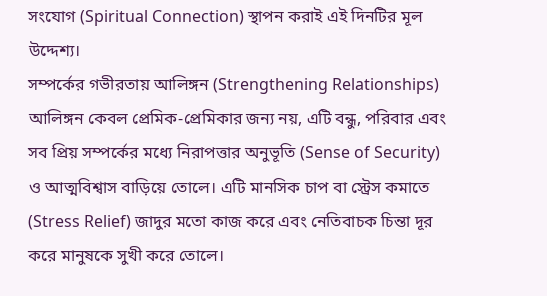সংযোগ (Spiritual Connection) স্থাপন করাই এই দিনটির মূল উদ্দেশ্য।
সম্পর্কের গভীরতায় আলিঙ্গন (Strengthening Relationships)
আলিঙ্গন কেবল প্রেমিক-প্রেমিকার জন্য নয়, এটি বন্ধু, পরিবার এবং সব প্রিয় সম্পর্কের মধ্যে নিরাপত্তার অনুভূতি (Sense of Security) ও আত্মবিশ্বাস বাড়িয়ে তোলে। এটি মানসিক চাপ বা স্ট্রেস কমাতে (Stress Relief) জাদুর মতো কাজ করে এবং নেতিবাচক চিন্তা দূর করে মানুষকে সুখী করে তোলে।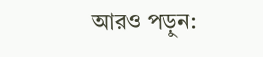আরও পড়ুন: